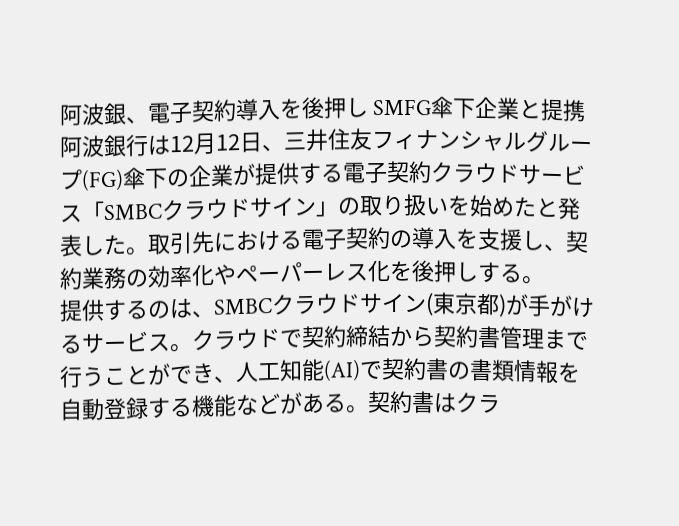阿波銀、電子契約導入を後押し SMFG傘下企業と提携
阿波銀行は12月12日、三井住友フィナンシャルグループ(FG)傘下の企業が提供する電子契約クラウドサービス「SMBCクラウドサイン」の取り扱いを始めたと発表した。取引先における電子契約の導入を支援し、契約業務の効率化やペーパーレス化を後押しする。
提供するのは、SMBCクラウドサイン(東京都)が手がけるサービス。クラウドで契約締結から契約書管理まで行うことができ、人工知能(AI)で契約書の書類情報を自動登録する機能などがある。契約書はクラ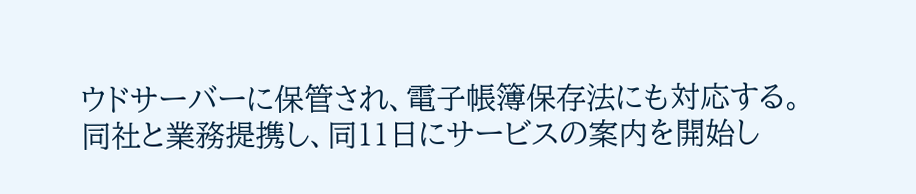ウドサーバーに保管され、電子帳簿保存法にも対応する。
同社と業務提携し、同11日にサービスの案内を開始し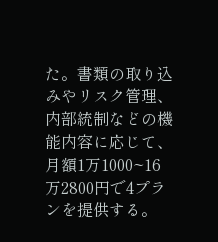た。書類の取り込みやリスク管理、内部統制などの機能内容に応じて、月額1万1000~16万2800円で4プランを提供する。